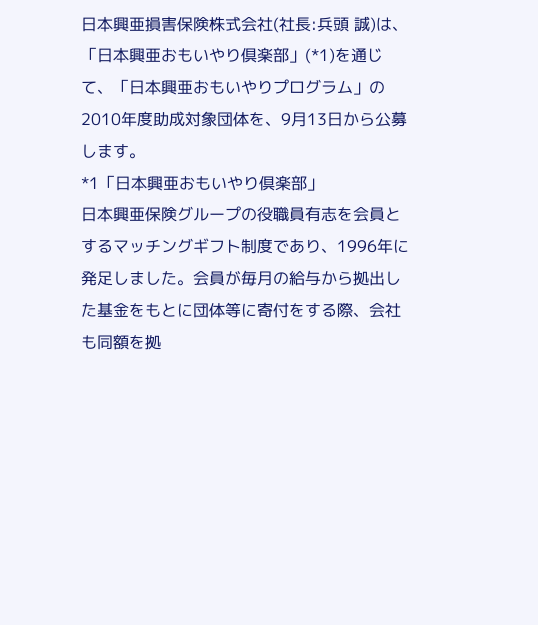日本興亜損害保険株式会社(社長:兵頭 誠)は、「日本興亜おもいやり倶楽部」(*1)を通じて、「日本興亜おもいやりプログラム」の2010年度助成対象団体を、9月13日から公募します。
*1「日本興亜おもいやり倶楽部」
日本興亜保険グループの役職員有志を会員とするマッチングギフト制度であり、1996年に発足しました。会員が毎月の給与から拠出した基金をもとに団体等に寄付をする際、会社も同額を拠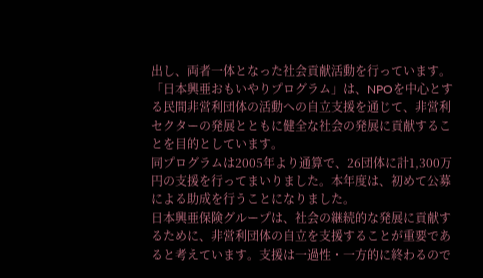出し、両者一体となった社会貢献活動を行っています。
「日本興亜おもいやりプログラム」は、NPOを中心とする民間非営利団体の活動への自立支援を通じて、非営利セクターの発展とともに健全な社会の発展に貢献することを目的としています。
同プログラムは2005年より通算で、26団体に計1,300万円の支援を行ってまいりました。本年度は、初めて公募による助成を行うことになりました。
日本興亜保険グループは、社会の継続的な発展に貢献するために、非営利団体の自立を支援することが重要であると考えています。支援は一過性・一方的に終わるので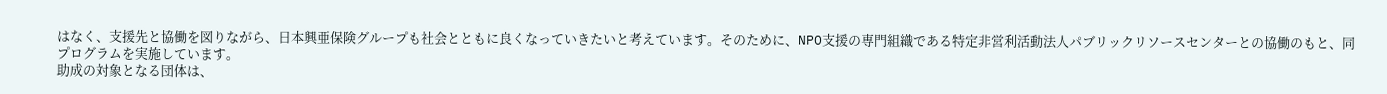はなく、支援先と協働を図りながら、日本興亜保険グループも社会とともに良くなっていきたいと考えています。そのために、NPO支援の専門組織である特定非営利活動法人パブリックリソースセンターとの協働のもと、同プログラムを実施しています。
助成の対象となる団体は、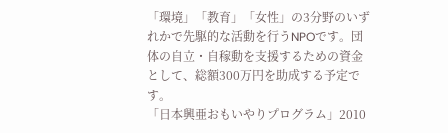「環境」「教育」「女性」の3分野のいずれかで先駆的な活動を行うNPOです。団体の自立・自稼動を支援するための資金として、総額300万円を助成する予定です。
「日本興亜おもいやりプログラム」2010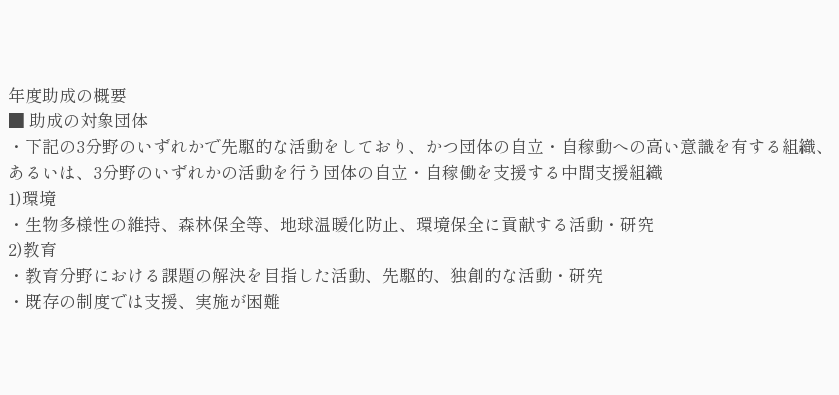年度助成の概要
■ 助成の対象団体
・下記の3分野のいずれかで先駆的な活動をしており、かつ団体の自立・自稼動への高い意識を有する組織、あるいは、3分野のいずれかの活動を行う団体の自立・自稼働を支援する中間支援組織
1)環境
・生物多様性の維持、森林保全等、地球温暖化防止、環境保全に貢献する活動・研究
2)教育
・教育分野における課題の解決を目指した活動、先駆的、独創的な活動・研究
・既存の制度では支援、実施が困難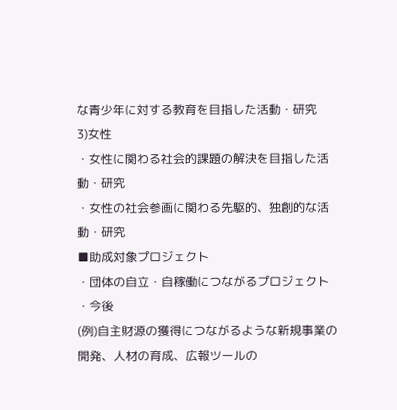な青少年に対する教育を目指した活動・研究
3)女性
・女性に関わる社会的課題の解決を目指した活動・研究
・女性の社会参画に関わる先駆的、独創的な活動・研究
■助成対象プロジェクト
・団体の自立・自稼働につながるプロジェクト
・今後
(例)自主財源の獲得につながるような新規事業の開発、人材の育成、広報ツールの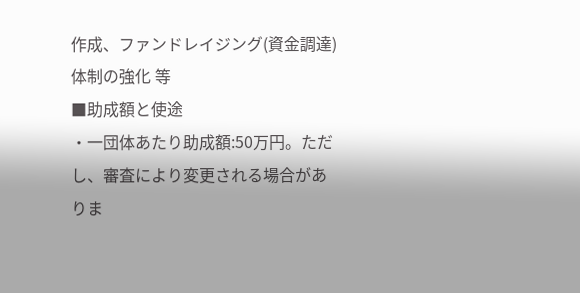作成、ファンドレイジング(資金調達)体制の強化 等
■助成額と使途
・一団体あたり助成額:50万円。ただし、審査により変更される場合がありま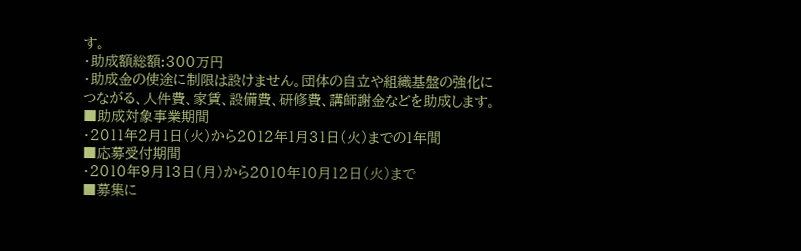す。
・助成額総額:300万円
・助成金の使途に制限は設けません。団体の自立や組織基盤の強化につながる、人件費、家賃、設備費、研修費、講師謝金などを助成します。
■助成対象事業期間
・2011年2月1日(火)から2012年1月31日(火)までの1年間
■応募受付期間
・2010年9月13日(月)から2010年10月12日(火)まで
■募集に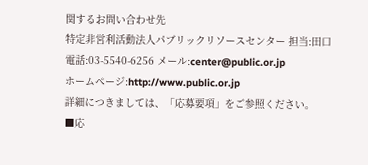関するお問い合わせ先
特定非営利活動法人パブリックリソースセンター 担当:田口
電話:03-5540-6256 メール:center@public.or.jp
ホームページ:http://www.public.or.jp
詳細につきましては、「応募要項」をご参照ください。
■応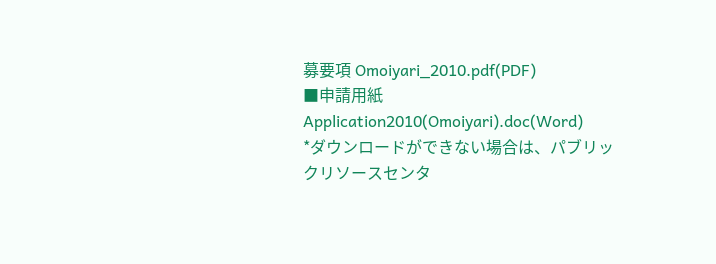募要項 Omoiyari_2010.pdf(PDF)
■申請用紙 Application2010(Omoiyari).doc(Word)
*ダウンロードができない場合は、パブリックリソースセンタ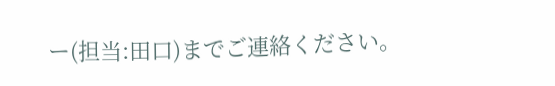ー(担当:田口)までご連絡ください。